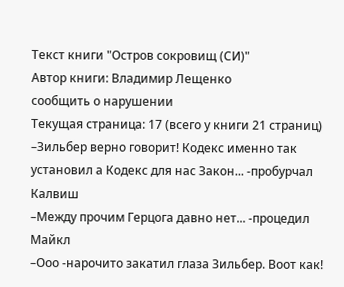Текст книги "Остров сокровищ (СИ)"
Автор книги: Владимир Лещенко
сообщить о нарушении
Текущая страница: 17 (всего у книги 21 страниц)
–Зильбер верно говорит! Кодекс именно так установил а Кодекс для нас Закон... -пробурчал Калвиш
–Между прочим Герцога давно нет... -процедил Майкл
–Ооо -нарочито закатил глаза Зильбер. Воот как!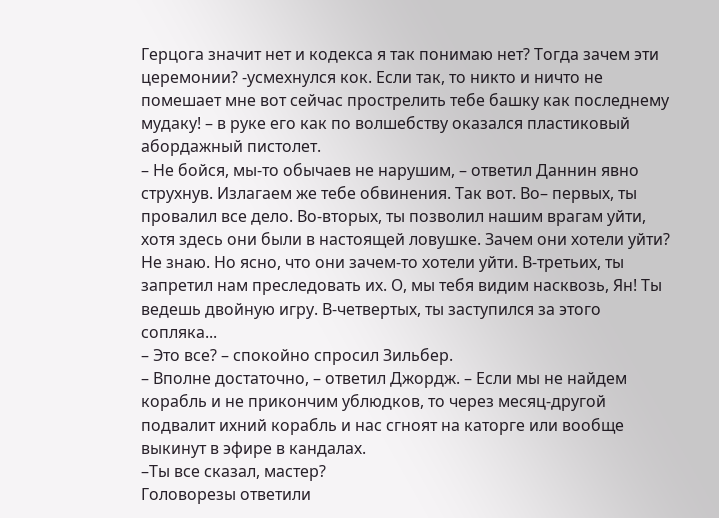Герцога значит нет и кодекса я так понимаю нет? Тогда зачем эти церемонии? -усмехнулся кок. Если так, то никто и ничто не помешает мне вот сейчас прострелить тебе башку как последнему мудаку! – в руке его как по волшебству оказался пластиковый абордажный пистолет.
– Не бойся, мы-то обычаев не нарушим, – ответил Даннин явно струхнув. Излагаем же тебе обвинения. Так вот. Во– первых, ты провалил все дело. Во-вторых, ты позволил нашим врагам уйти, хотя здесь они были в настоящей ловушке. Зачем они хотели уйти? Не знаю. Но ясно, что они зачем-то хотели уйти. В-третьих, ты запретил нам преследовать их. О, мы тебя видим насквозь, Ян! Ты ведешь двойную игру. В-четвертых, ты заступился за этого сопляка...
– Это все? – спокойно спросил Зильбер.
– Вполне достаточно, – ответил Джордж. – Если мы не найдем корабль и не прикончим ублюдков, то через месяц-другой подвалит ихний корабль и нас сгноят на каторге или вообще выкинут в эфире в кандалах.
–Ты все сказал, мастер?
Головорезы ответили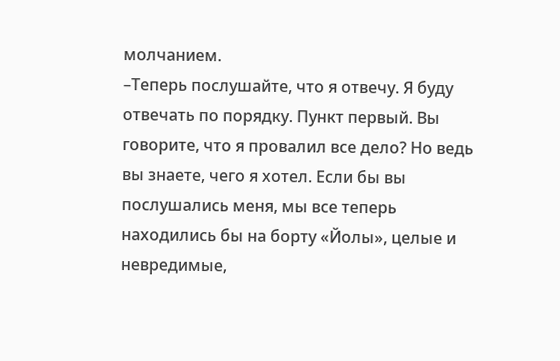молчанием.
–Теперь послушайте, что я отвечу. Я буду отвечать по порядку. Пункт первый. Вы говорите, что я провалил все дело? Но ведь вы знаете, чего я хотел. Если бы вы послушались меня, мы все теперь находились бы на борту «Йолы», целые и невредимые,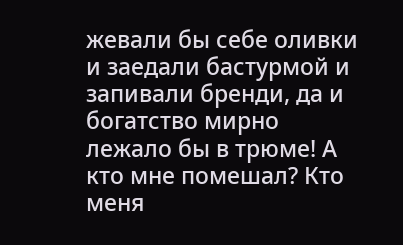жевали бы себе оливки и заедали бастурмой и запивали бренди, да и богатство мирно лежало бы в трюме! А кто мне помешал? Кто меня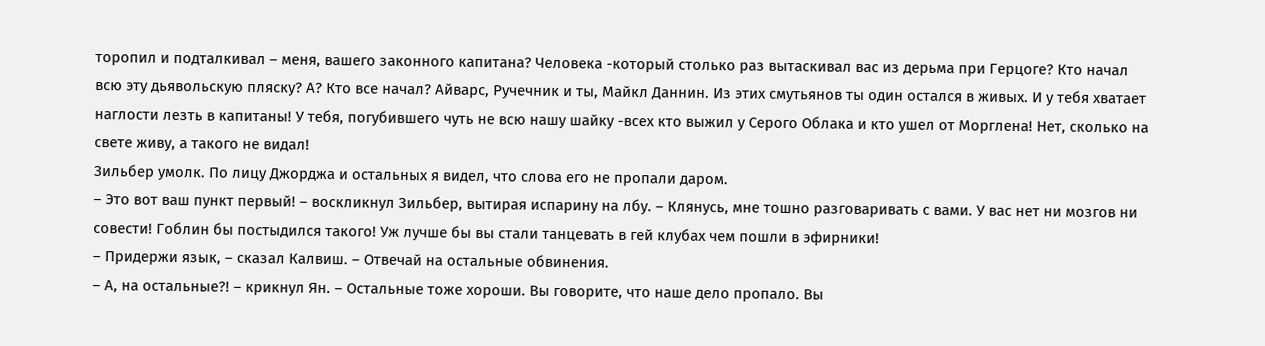торопил и подталкивал – меня, вашего законного капитана? Человека -который столько раз вытаскивал вас из дерьма при Герцоге? Кто начал всю эту дьявольскую пляску? А? Кто все начал? Айварс, Ручечник и ты, Майкл Даннин. Из этих смутьянов ты один остался в живых. И у тебя хватает наглости лезть в капитаны! У тебя, погубившего чуть не всю нашу шайку -всех кто выжил у Серого Облака и кто ушел от Морглена! Нет, сколько на свете живу, а такого не видал!
Зильбер умолк. По лицу Джорджа и остальных я видел, что слова его не пропали даром.
– Это вот ваш пункт первый! – воскликнул Зильбер, вытирая испарину на лбу. – Клянусь, мне тошно разговаривать с вами. У вас нет ни мозгов ни совести! Гоблин бы постыдился такого! Уж лучше бы вы стали танцевать в гей клубах чем пошли в эфирники!
– Придержи язык, – сказал Калвиш. – Отвечай на остальные обвинения.
– А, на остальные?! – крикнул Ян. – Остальные тоже хороши. Вы говорите, что наше дело пропало. Вы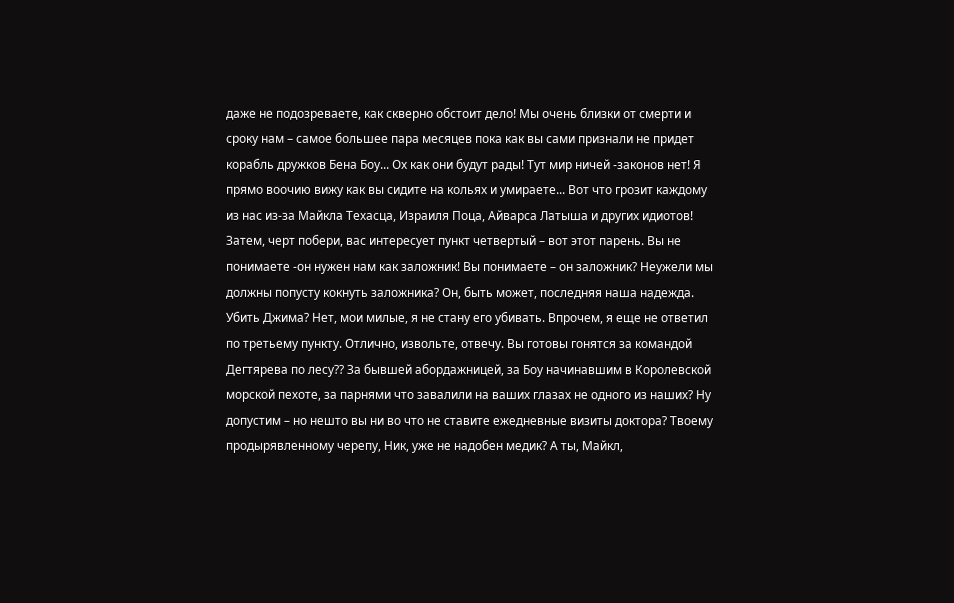даже не подозреваете, как скверно обстоит дело! Мы очень близки от смерти и сроку нам – самое большее пара месяцев пока как вы сами признали не придет корабль дружков Бена Боу... Ох как они будут рады! Тут мир ничей -законов нет! Я прямо воочию вижу как вы сидите на кольях и умираете... Вот что грозит каждому из нас из-за Майкла Техасца, Израиля Поца, Айварса Латыша и других идиотов! Затем, черт побери, вас интересует пункт четвертый – вот этот парень. Вы не понимаете -он нужен нам как заложник! Вы понимаете – он заложник? Неужели мы должны попусту кокнуть заложника? Он, быть может, последняя наша надежда. Убить Джима? Нет, мои милые, я не стану его убивать. Впрочем, я еще не ответил по третьему пункту. Отлично, извольте, отвечу. Вы готовы гонятся за командой Дегтярева по лесу?? За бывшей абордажницей, за Боу начинавшим в Королевской морской пехоте, за парнями что завалили на ваших глазах не одного из наших? Ну допустим – но нешто вы ни во что не ставите ежедневные визиты доктора? Твоему продырявленному черепу, Ник, уже не надобен медик? А ты, Майкл,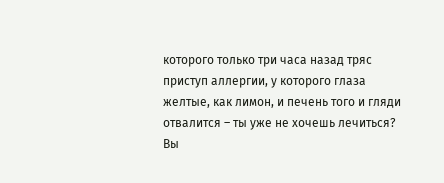которого только три часа назад тряс приступ аллергии, у которого глаза желтые, как лимон, и печень того и гляди отвалится – ты уже не хочешь лечиться? Вы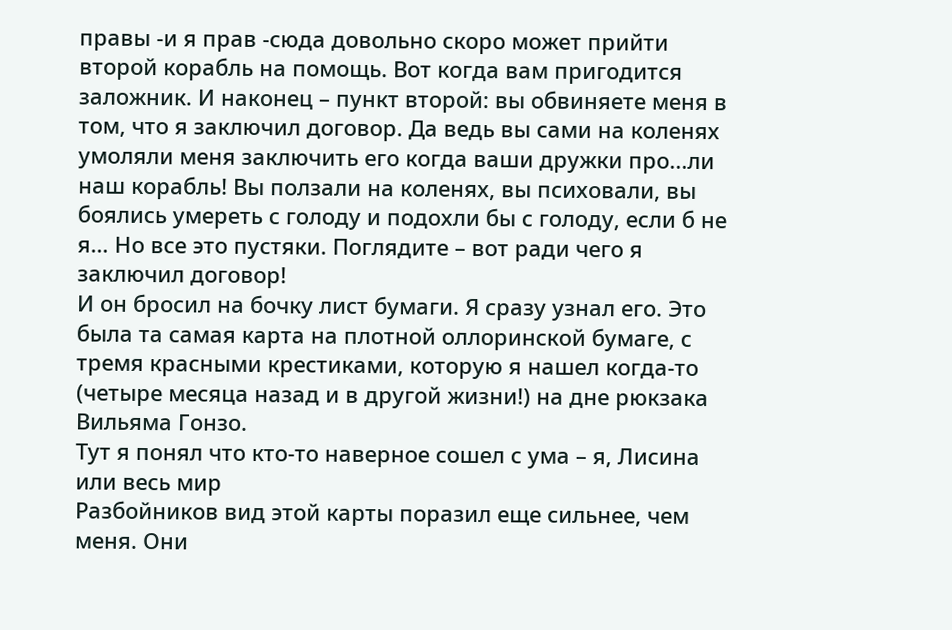правы -и я прав -сюда довольно скоро может прийти второй корабль на помощь. Вот когда вам пригодится заложник. И наконец – пункт второй: вы обвиняете меня в том, что я заключил договор. Да ведь вы сами на коленях умоляли меня заключить его когда ваши дружки про...ли наш корабль! Вы ползали на коленях, вы психовали, вы боялись умереть с голоду и подохли бы с голоду, если б не я… Но все это пустяки. Поглядите – вот ради чего я заключил договор!
И он бросил на бочку лист бумаги. Я сразу узнал его. Это была та самая карта на плотной оллоринской бумаге, с тремя красными крестиками, которую я нашел когда-то (четыре месяца назад и в другой жизни!) на дне рюкзака Вильяма Гонзо.
Тут я понял что кто-то наверное сошел с ума – я, Лисина или весь мир
Разбойников вид этой карты поразил еще сильнее, чем меня. Они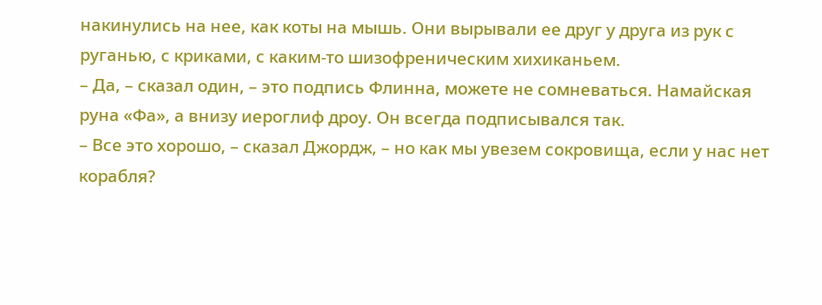накинулись на нее, как коты на мышь. Они вырывали ее друг у друга из рук с руганью, с криками, с каким-то шизофреническим хихиканьем.
– Да, – сказал один, – это подпись Флинна, можете не сомневаться. Намайская руна «Фа», а внизу иероглиф дроу. Он всегда подписывался так.
– Все это хорошо, – сказал Джордж, – но как мы увезем сокровища, если у нас нет корабля?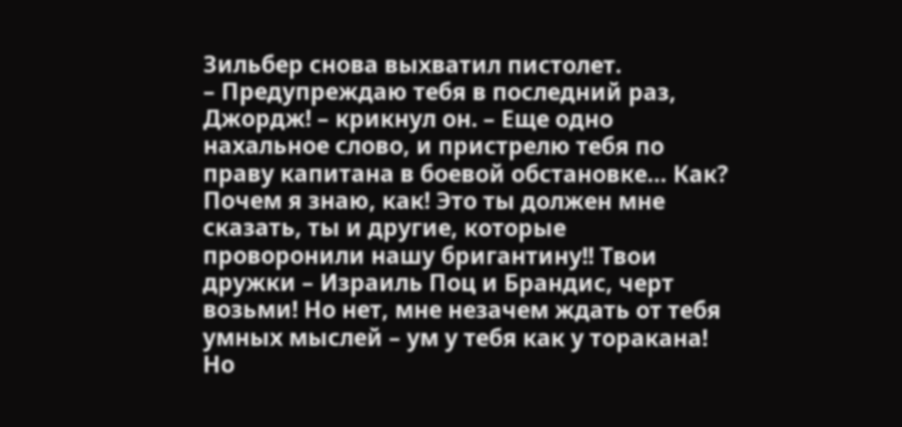Зильбер снова выхватил пистолет.
– Предупреждаю тебя в последний раз, Джордж! – крикнул он. – Еще одно нахальное слово, и пристрелю тебя по праву капитана в боевой обстановке… Как? Почем я знаю, как! Это ты должен мне сказать, ты и другие, которые проворонили нашу бригантину!! Твои дружки – Израиль Поц и Брандис, черт возьми! Но нет, мне незачем ждать от тебя умных мыслей – ум у тебя как у торакана! Но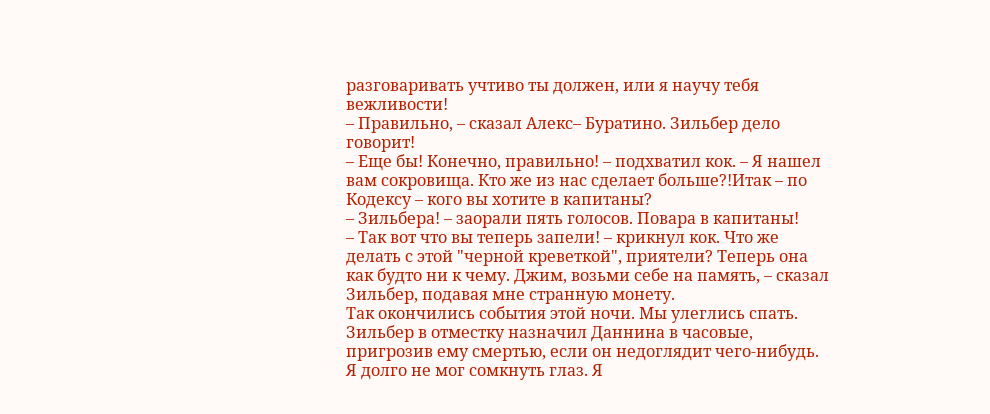разговаривать учтиво ты должен, или я научу тебя вежливости!
– Правильно, – сказал Алекс– Буратино. Зильбер дело говорит!
– Еще бы! Конечно, правильно! – подхватил кок. – Я нашел вам сокровища. Кто же из нас сделает больше?!Итак – по Кодексу – кого вы хотите в капитаны?
– Зильбера! – заорали пять голосов. Повара в капитаны!
– Так вот что вы теперь запели! – крикнул кок. Что же делать с этой "черной креветкой", приятели? Теперь она как будто ни к чему. Джим, возьми себе на память, – сказал Зильбер, подавая мне странную монету.
Так окончились события этой ночи. Мы улеглись спать. Зильбер в отместку назначил Даннина в часовые, пригрозив ему смертью, если он недоглядит чего-нибудь.
Я долго не мог сомкнуть глаз. Я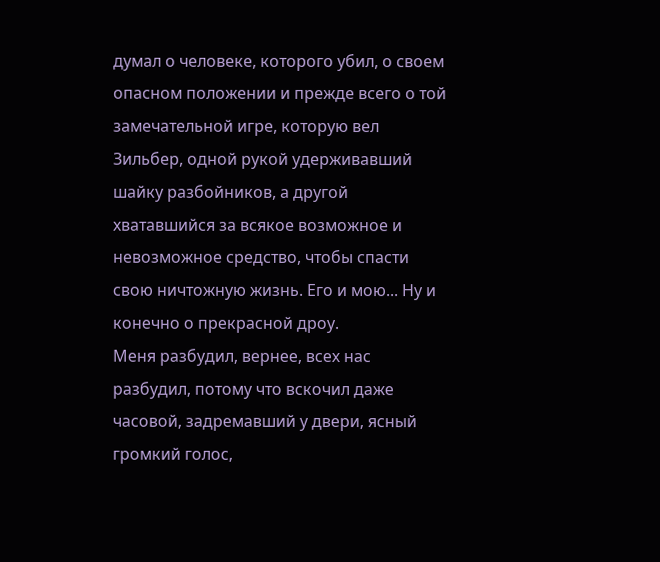думал о человеке, которого убил, о своем опасном положении и прежде всего о той замечательной игре, которую вел Зильбер, одной рукой удерживавший шайку разбойников, а другой хватавшийся за всякое возможное и невозможное средство, чтобы спасти свою ничтожную жизнь. Его и мою... Ну и конечно о прекрасной дроу.
Меня разбудил, вернее, всех нас разбудил, потому что вскочил даже часовой, задремавший у двери, ясный громкий голос,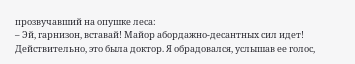прозвучавший на опушке леса:
– Эй, гарнизон, вставай! Майор абордажно-десантных сил идет!
Действительно, это была доктор. Я обрадовался, услышав ее голос,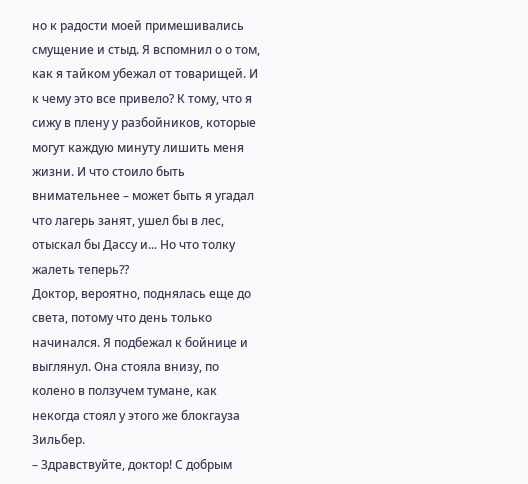но к радости моей примешивались смущение и стыд. Я вспомнил о о том, как я тайком убежал от товарищей. И к чему это все привело? К тому, что я сижу в плену у разбойников, которые могут каждую минуту лишить меня жизни. И что стоило быть внимательнее – может быть я угадал что лагерь занят, ушел бы в лес, отыскал бы Дассу и... Но что толку жалеть теперь??
Доктор, вероятно, поднялась еще до света, потому что день только начинался. Я подбежал к бойнице и выглянул. Она стояла внизу, по колено в ползучем тумане, как некогда стоял у этого же блокгауза Зильбер.
– Здравствуйте, доктор! С добрым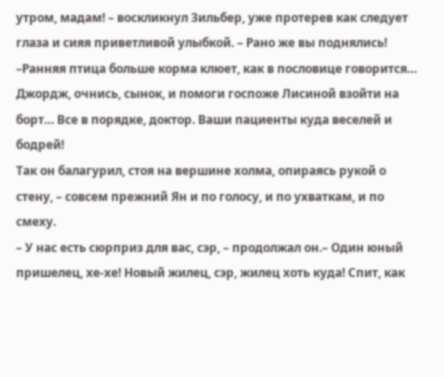утром, мадам! – воскликнул Зильбер, уже протерев как следует глаза и сияя приветливой улыбкой. – Рано же вы поднялись!
–Ранняя птица больше корма клюет, как в пословице говорится…
Джордж, очнись, сынок, и помоги госпоже Лисиной взойти на борт… Все в порядке, доктор. Ваши пациенты куда веселей и бодрей!
Так он балагурил, стоя на вершине холма, опираясь рукой о стену, – совсем прежний Ян и по голосу, и по ухваткам, и по смеху.
– У нас есть сюрприз для вас, сэр, – продолжал он.– Один юный пришелец, хе-хе! Новый жилец, сэр, жилец хоть куда! Спит, как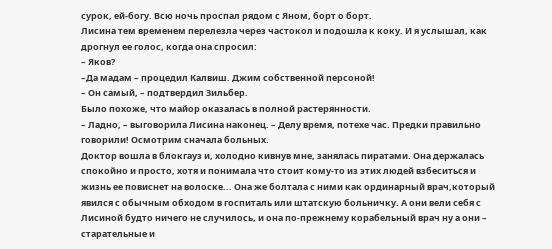сурок, ей-богу. Всю ночь проспал рядом с Яном, борт о борт.
Лисина тем временем перелезла через частокол и подошла к коку. И я услышал, как дрогнул ее голос, когда она спросил:
– Яков?
–Да мадам – процедил Калвиш. Джим собственной персоной!
– Он самый, – подтвердил Зильбер.
Было похоже, что майор оказалась в полной растерянности.
– Ладно, – выговорила Лисина наконец. – Делу время, потехе час. Предки правильно говорили! Осмотрим сначала больных.
Доктор вошла в блокгауз и, холодно кивнув мне, занялась пиратами. Она держалась спокойно и просто, хотя и понимала что стоит кому-то из этих людей взбеситься и жизнь ее повиснет на волоске... Она же болтала с ними как ординарный врач,который явился с обычным обходом в госпиталь или штатскую больничку. А они вели себя с Лисиной будто ничего не случилось, и она по-прежнему корабельный врач ну а они – старательные и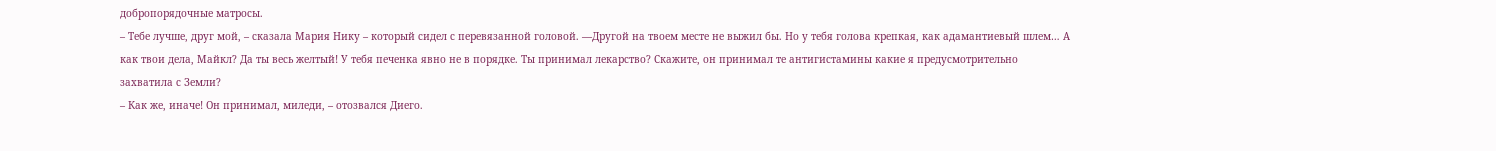добропорядочные матросы.
– Тебе лучше, друг мой, – сказала Мария Нику – который сидел с перевязанной головой. —Другой на твоем месте не выжил бы. Но у тебя голова крепкая, как адамантиевый шлем… А как твои дела, Майкл? Да ты весь желтый! У тебя печенка явно не в порядке. Ты принимал лекарство? Скажите, он принимал те антигистамины какие я предусмотрительно захватила с Земли?
– Как же, иначе! Он принимал, миледи, – отозвался Диего.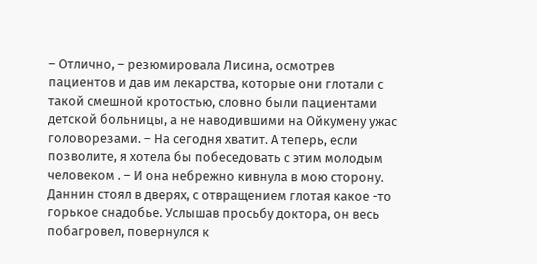– Отлично, – резюмировала Лисина, осмотрев пациентов и дав им лекарства, которые они глотали с такой смешной кротостью, словно были пациентами детской больницы, а не наводившими на Ойкумену ужас головорезами. – На сегодня хватит. А теперь, если позволите, я хотела бы побеседовать с этим молодым человеком . – И она небрежно кивнула в мою сторону.
Даннин стоял в дверях, с отвращением глотая какое -то горькое снадобье. Услышав просьбу доктора, он весь побагровел, повернулся к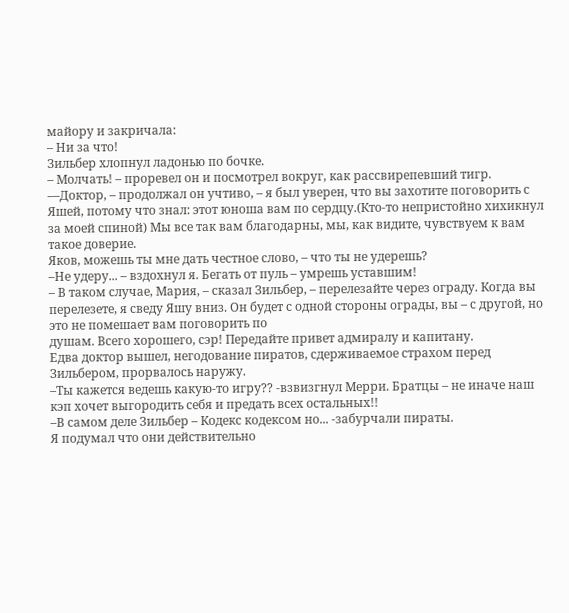майору и закричала:
– Ни за что!
Зильбер хлопнул ладонью по бочке.
– Молчать! – проревел он и посмотрел вокруг, как рассвирепевший тигр. —Доктор, – продолжал он учтиво, – я был уверен, что вы захотите поговорить с Яшей, потому что знал: этот юноша вам по сердцу.(Кто-то непристойно хихикнул за моей спиной) Мы все так вам благодарны, мы, как видите, чувствуем к вам такое доверие.
Яков, можешь ты мне дать честное слово, – что ты не удерешь?
–Не удеру... – вздохнул я. Бегать от пуль – умрешь уставшим!
– В таком случае, Мария, – сказал Зильбер, – перелезайте через ограду. Когда вы перелезете, я сведу Яшу вниз. Он будет с одной стороны ограды, вы – с другой, но это не помешает вам поговорить по
душам. Всего хорошего, сэр! Передайте привет адмиралу и капитану.
Едва доктор вышел, негодование пиратов, сдерживаемое страхом перед Зильбером, прорвалось наружу.
–Ты кажется ведешь какую-то игру?? -взвизгнул Мерри. Братцы – не иначе наш кэп хочет выгородить себя и предать всех остальных!!
–В самом деле Зильбер – Кодекс кодексом но... -забурчали пираты.
Я подумал что они действительно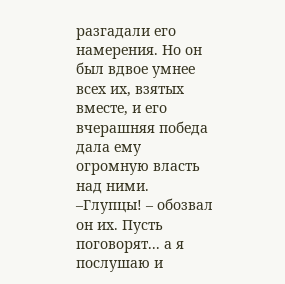разгадали его намерения. Но он был вдвое умнее всех их, взятых вместе, и его вчерашняя победа дала ему огромную власть над ними.
–Глупцы! – обозвал он их. Пусть поговорят... а я послушаю и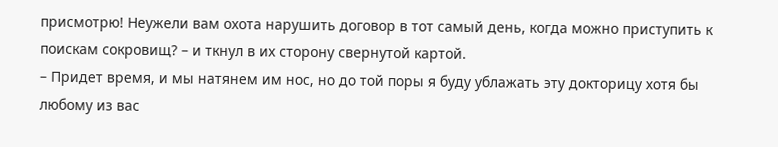присмотрю! Неужели вам охота нарушить договор в тот самый день, когда можно приступить к поискам сокровищ? – и ткнул в их сторону свернутой картой.
– Придет время, и мы натянем им нос, но до той поры я буду ублажать эту докторицу хотя бы любому из вас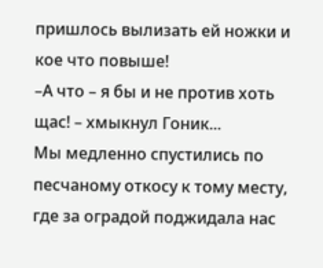пришлось вылизать ей ножки и кое что повыше!
–А что – я бы и не против хоть щас! – хмыкнул Гоник...
Мы медленно спустились по песчаному откосу к тому месту, где за оградой поджидала нас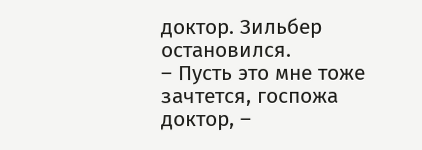доктор. Зильбер остановился.
– Пусть это мне тоже зачтется, госпожа доктор, –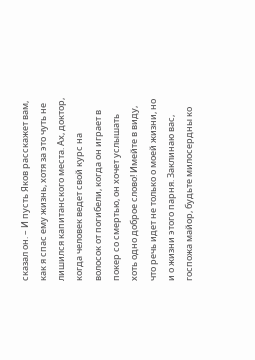сказал он. – И пусть Яков расскажет вам, как я спас ему жизнь, хотя за это чуть не лишился капитанского места. Ах, доктор, когда человек ведет свой курс на волосок от погибели, когда он играет в покер со смертью, он хочет услышать хоть одно доброе слово! Имейте в виду, что речь идет не только о моей жизни, но и о жизни этого парня. Заклинаю вас, госпожа майор, будьте милосердны ко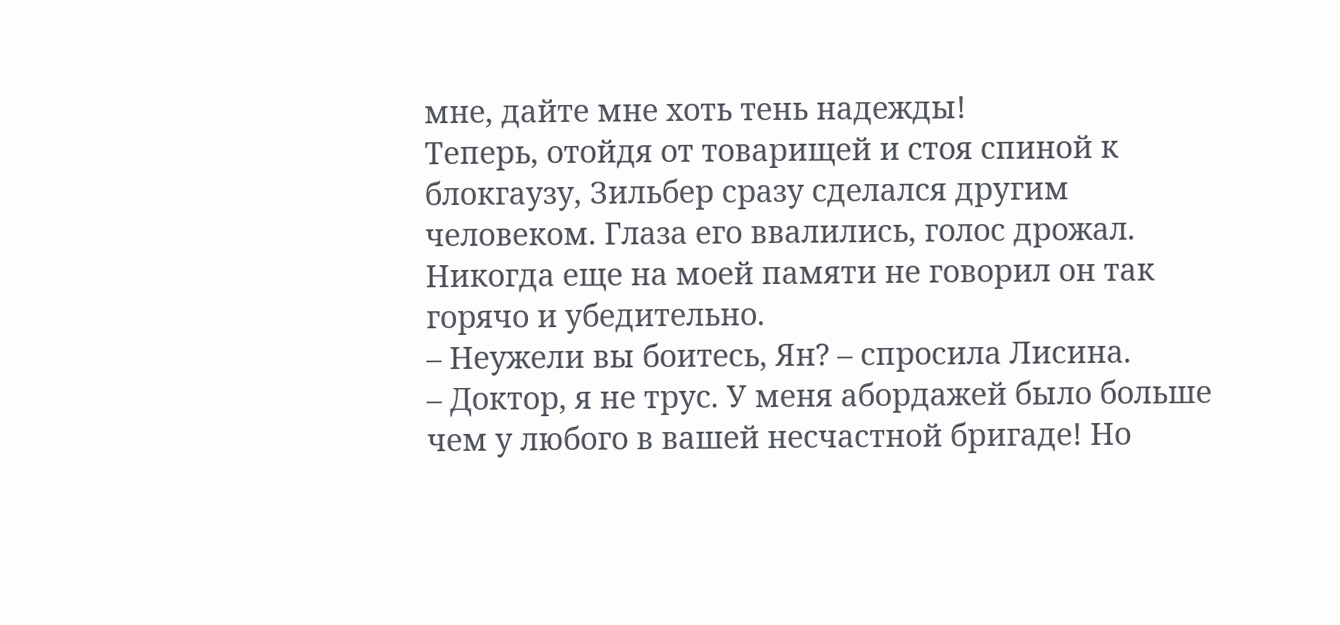мне, дайте мне хоть тень надежды!
Теперь, отойдя от товарищей и стоя спиной к блокгаузу, Зильбер сразу сделался другим человеком. Глаза его ввалились, голос дрожал. Никогда еще на моей памяти не говорил он так горячо и убедительно.
– Неужели вы боитесь, Ян? – спросила Лисина.
– Доктор, я не трус. У меня абордажей было больше чем у любого в вашей несчастной бригаде! Но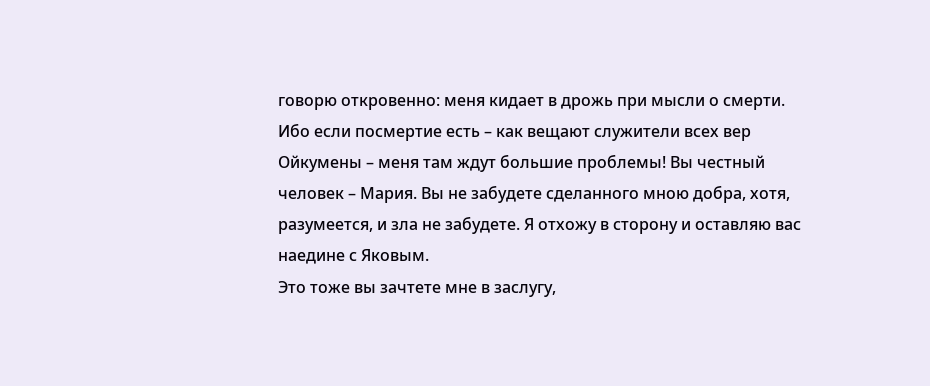говорю откровенно: меня кидает в дрожь при мысли о смерти. Ибо если посмертие есть – как вещают служители всех вер Ойкумены – меня там ждут большие проблемы! Вы честный человек – Мария. Вы не забудете сделанного мною добра, хотя, разумеется, и зла не забудете. Я отхожу в сторону и оставляю вас наедине с Яковым.
Это тоже вы зачтете мне в заслугу,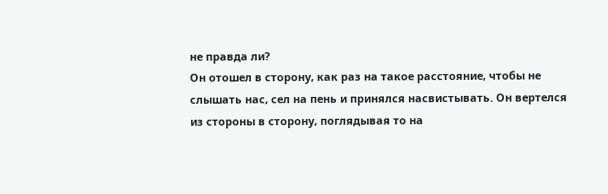не правда ли?
Он отошел в сторону, как раз на такое расстояние, чтобы не слышать нас, сел на пень и принялся насвистывать. Он вертелся из стороны в сторону, поглядывая то на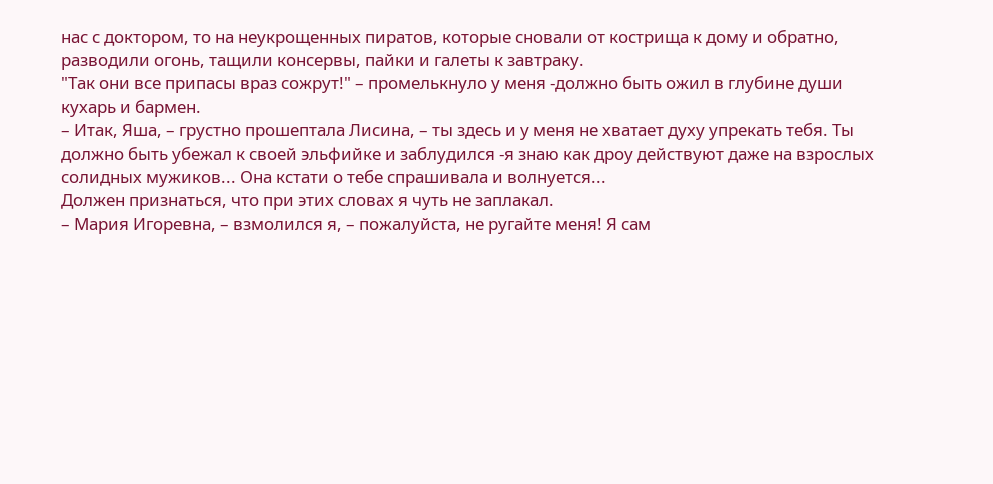нас с доктором, то на неукрощенных пиратов, которые сновали от кострища к дому и обратно, разводили огонь, тащили консервы, пайки и галеты к завтраку.
"Так они все припасы враз сожрут!" – промелькнуло у меня -должно быть ожил в глубине души кухарь и бармен.
– Итак, Яша, – грустно прошептала Лисина, – ты здесь и у меня не хватает духу упрекать тебя. Ты должно быть убежал к своей эльфийке и заблудился -я знаю как дроу действуют даже на взрослых солидных мужиков... Она кстати о тебе спрашивала и волнуется...
Должен признаться, что при этих словах я чуть не заплакал.
– Мария Игоревна, – взмолился я, – пожалуйста, не ругайте меня! Я сам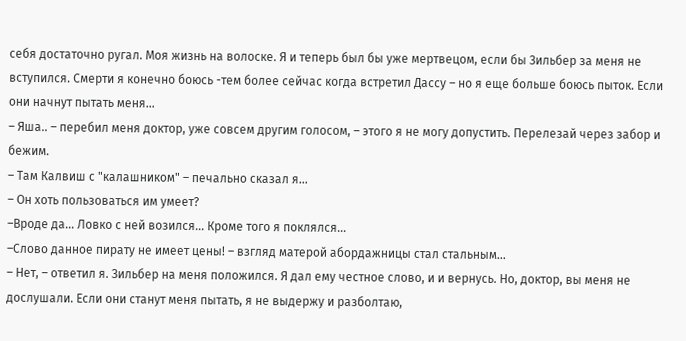себя достаточно ругал. Моя жизнь на волоске. Я и теперь был бы уже мертвецом, если бы Зильбер за меня не вступился. Смерти я конечно боюсь -тем более сейчас когда встретил Дассу – но я еще больше боюсь пыток. Если они начнут пытать меня…
– Яша.. – перебил меня доктор, уже совсем другим голосом, – этого я не могу допустить. Перелезай через забор и бежим.
– Там Калвиш с "калашником" – печально сказал я...
– Он хоть пользоваться им умеет?
–Вроде да... Ловко с ней возился... Кроме того я поклялся...
–Слово данное пирату не имеет цены! – взгляд матерой абордажницы стал стальным...
– Нет, – ответил я. Зильбер на меня положился. Я дал ему честное слово, и и вернусь. Но, доктор, вы меня не дослушали. Если они станут меня пытать, я не выдержу и разболтаю,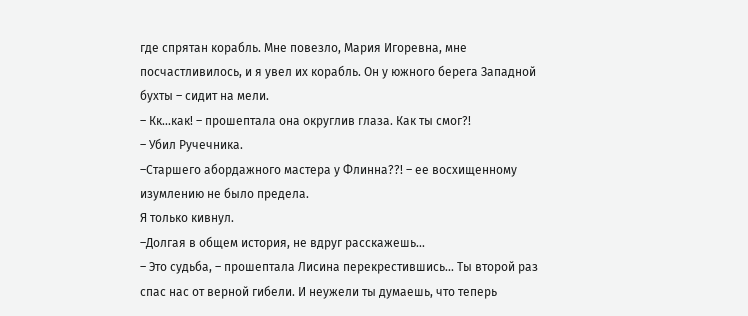где спрятан корабль. Мне повезло, Мария Игоревна, мне посчастливилось, и я увел их корабль. Он у южного берега Западной бухты – сидит на мели.
– Кк...как! – прошептала она округлив глаза. Как ты смог?!
– Убил Ручечника.
–Старшего абордажного мастера у Флинна??! – ее восхищенному изумлению не было предела.
Я только кивнул.
–Долгая в общем история, не вдруг расскажешь...
– Это судьба, – прошептала Лисина перекрестившись... Ты второй раз спас нас от верной гибели. И неужели ты думаешь, что теперь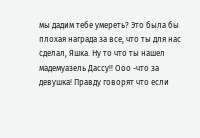мы дадим тебе умереть? Это была бы плохая награда за все, что ты для нас сделал, Яшка. Ну то что ты нашел мадемуазель Дассу!! Ооо -что за девушка! Правду говорят что если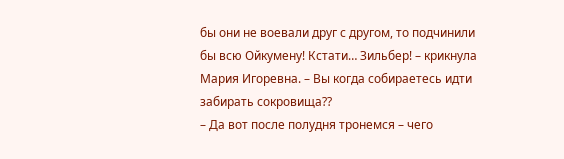бы они не воевали друг с другом, то подчинили бы всю Ойкумену! Кстати… Зильбер! – крикнула Мария Игоревна. – Вы когда собираетесь идти забирать сокровища??
– Да вот после полудня тронемся – чего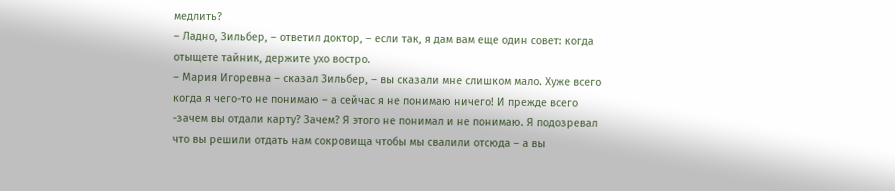медлить?
– Ладно, Зильбер, – ответил доктор, – если так, я дам вам еще один совет: когда отыщете тайник, держите ухо востро.
– Мария Игоревна – сказал Зильбер, – вы сказали мне слишком мало. Хуже всего когда я чего-то не понимаю – а сейчас я не понимаю ничего! И прежде всего -зачем вы отдали карту? Зачем? Я этого не понимал и не понимаю. Я подозревал что вы решили отдать нам сокровища чтобы мы свалили отсюда – а вы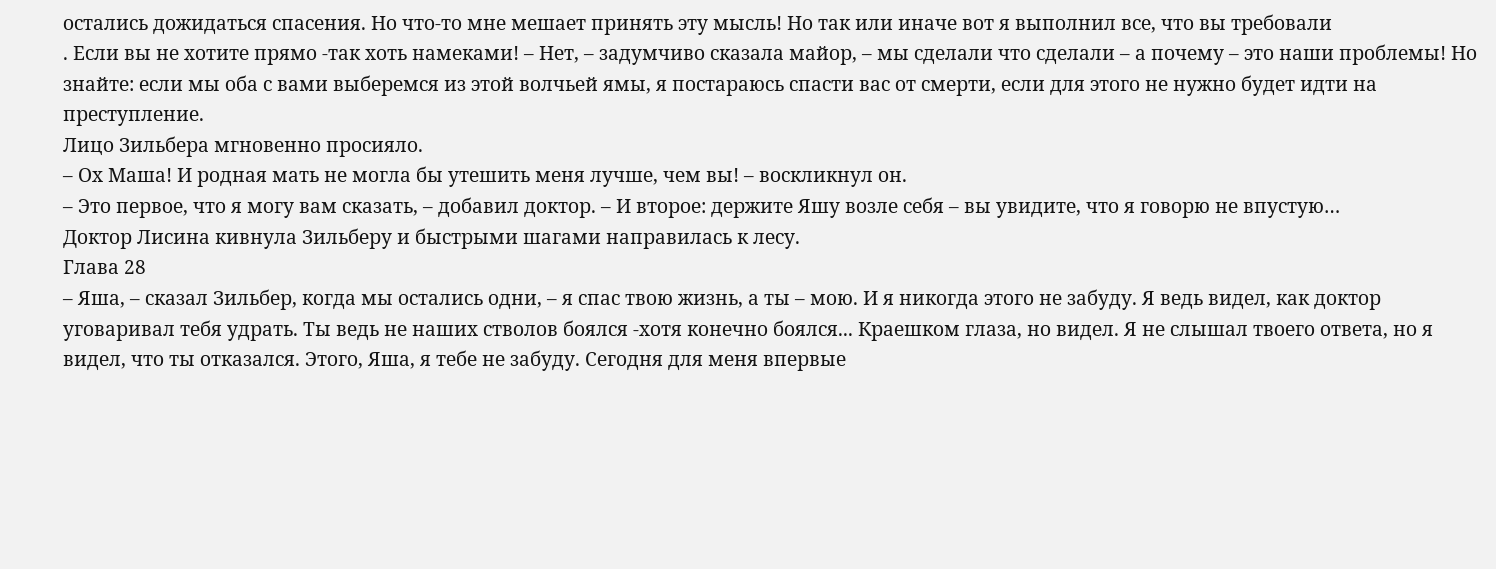остались дожидаться спасения. Но что-то мне мешает принять эту мысль! Но так или иначе вот я выполнил все, что вы требовали
. Если вы не хотите прямо -так хоть намеками! – Нет, – задумчиво сказала майор, – мы сделали что сделали – а почему – это наши проблемы! Но знайте: если мы оба с вами выберемся из этой волчьей ямы, я постараюсь спасти вас от смерти, если для этого не нужно будет идти на преступление.
Лицо Зильбера мгновенно просияло.
– Ох Маша! И родная мать не могла бы утешить меня лучше, чем вы! – воскликнул он.
– Это первое, что я могу вам сказать, – добавил доктор. – И второе: держите Яшу возле себя – вы увидите, что я говорю не впустую…
Доктор Лисина кивнула Зильберу и быстрыми шагами направилась к лесу.
Глава 28
– Яша, – сказал Зильбер, когда мы остались одни, – я спас твою жизнь, а ты – мою. И я никогда этого не забуду. Я ведь видел, как доктор уговаривал тебя удрать. Ты ведь не наших стволов боялся -хотя конечно боялся... Краешком глаза, но видел. Я не слышал твоего ответа, но я видел, что ты отказался. Этого, Яша, я тебе не забуду. Сегодня для меня впервые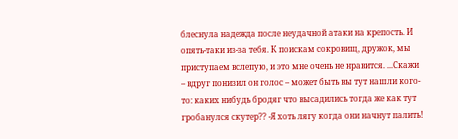блеснула надежда после неудачной атаки на крепость. И опять-таки из-за тебя. К поискам сокровищ, дружок, мы приступаем вслепую, и это мне очень не нравится. ...Скажи – вдруг понизил он голос – может быть вы тут нашли кого-то: каких нибудь бродяг что высадились тогда же как тут гробанулся скутер?? -Я хоть лягу когда они начнут палить!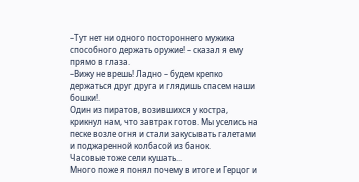–Тут нет ни одного постороннего мужика способного держать оружие! – сказал я ему прямо в глаза.
–Вижу не врешь! Ладно – будем крепко держаться друг друга и глядишь спасем наши бошки!.
Один из пиратов, возившихся у костра, крикнул нам, что завтрак готов. Мы уселись на песке возле огня и стали закусывать галетами и поджаренной колбасой из банок.
Часовые тоже сели кушать...
Много поже я понял почему в итоге и Герцог и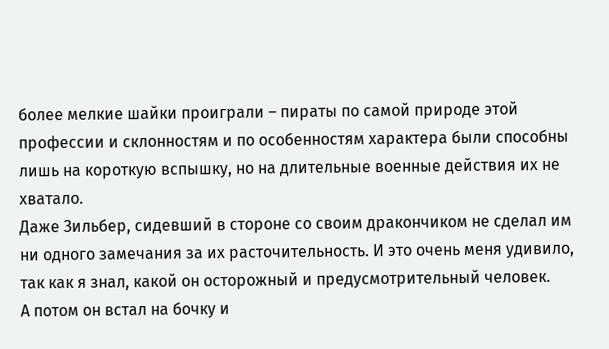более мелкие шайки проиграли – пираты по самой природе этой профессии и склонностям и по особенностям характера были способны лишь на короткую вспышку, но на длительные военные действия их не хватало.
Даже Зильбер, сидевший в стороне со своим дракончиком не сделал им ни одного замечания за их расточительность. И это очень меня удивило, так как я знал, какой он осторожный и предусмотрительный человек.
А потом он встал на бочку и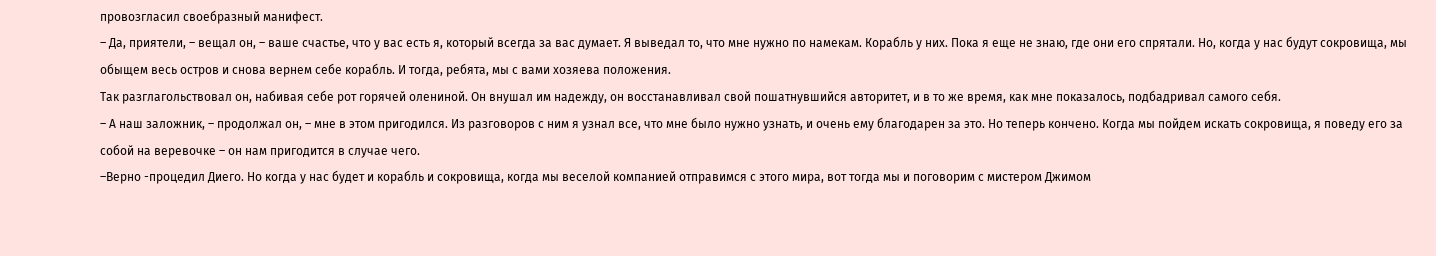провозгласил своебразный манифест.
– Да, приятели, – вещал он, – ваше счастье, что у вас есть я, который всегда за вас думает. Я выведал то, что мне нужно по намекам. Корабль у них. Пока я еще не знаю, где они его спрятали. Но, когда у нас будут сокровища, мы обыщем весь остров и снова вернем себе корабль. И тогда, ребята, мы с вами хозяева положения.
Так разглагольствовал он, набивая себе рот горячей олениной. Он внушал им надежду, он восстанавливал свой пошатнувшийся авторитет, и в то же время, как мне показалось, подбадривал самого себя.
– А наш заложник, – продолжал он, – мне в этом пригодился. Из разговоров с ним я узнал все, что мне было нужно узнать, и очень ему благодарен за это. Но теперь кончено. Когда мы пойдем искать сокровища, я поведу его за собой на веревочке – он нам пригодится в случае чего.
–Верно -процедил Диего. Но когда у нас будет и корабль и сокровища, когда мы веселой компанией отправимся с этого мира, вот тогда мы и поговорим с мистером Джимом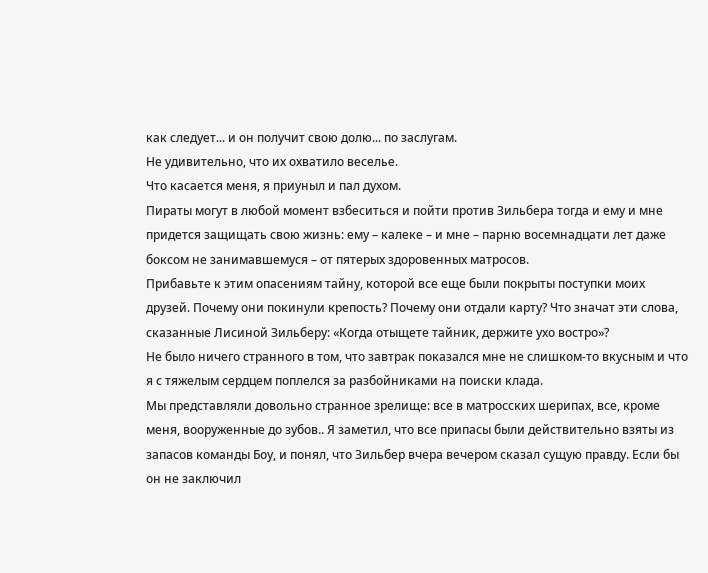как следует... и он получит свою долю... по заслугам.
Не удивительно, что их охватило веселье.
Что касается меня, я приуныл и пал духом.
Пираты могут в любой момент взбеситься и пойти против Зильбера тогда и ему и мне придется защищать свою жизнь: ему – калеке – и мне – парню восемнадцати лет даже боксом не занимавшемуся – от пятерых здоровенных матросов.
Прибавьте к этим опасениям тайну, которой все еще были покрыты поступки моих друзей. Почему они покинули крепость? Почему они отдали карту? Что значат эти слова, сказанные Лисиной Зильберу: «Когда отыщете тайник, держите ухо востро»?
Не было ничего странного в том, что завтрак показался мне не слишком-то вкусным и что я с тяжелым сердцем поплелся за разбойниками на поиски клада.
Мы представляли довольно странное зрелище: все в матросских шерипах, все, кроме меня, вооруженные до зубов.. Я заметил, что все припасы были действительно взяты из запасов команды Боу, и понял, что Зильбер вчера вечером сказал сущую правду. Если бы он не заключил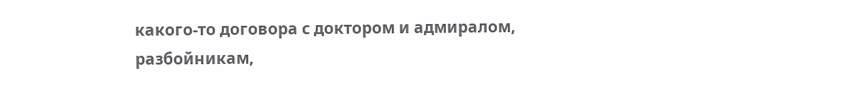какого-то договора с доктором и адмиралом, разбойникам,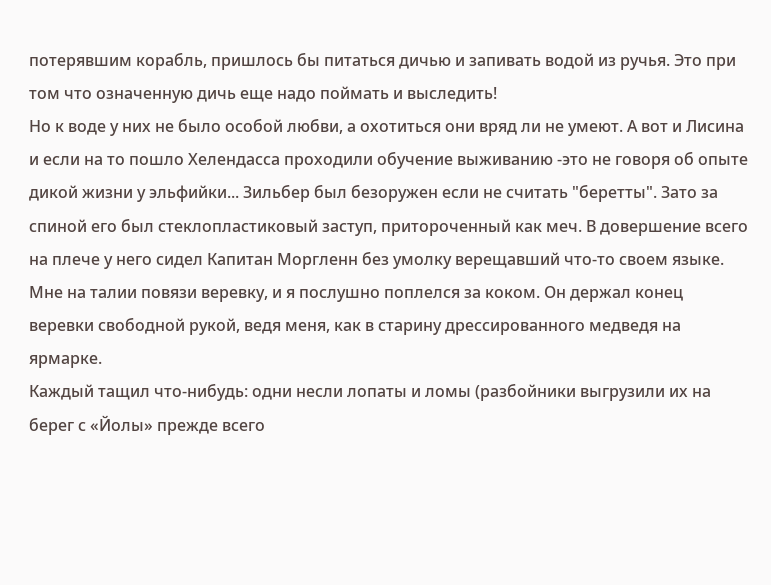потерявшим корабль, пришлось бы питаться дичью и запивать водой из ручья. Это при том что означенную дичь еще надо поймать и выследить!
Но к воде у них не было особой любви, а охотиться они вряд ли не умеют. А вот и Лисина и если на то пошло Хелендасса проходили обучение выживанию -это не говоря об опыте дикой жизни у эльфийки... Зильбер был безоружен если не считать "беретты". Зато за спиной его был стеклопластиковый заступ, притороченный как меч. В довершение всего на плече у него сидел Капитан Моргленн без умолку верещавший что-то своем языке.
Мне на талии повязи веревку, и я послушно поплелся за коком. Он держал конец веревки свободной рукой, ведя меня, как в старину дрессированного медведя на ярмарке.
Каждый тащил что-нибудь: одни несли лопаты и ломы (разбойники выгрузили их на берег с «Йолы» прежде всего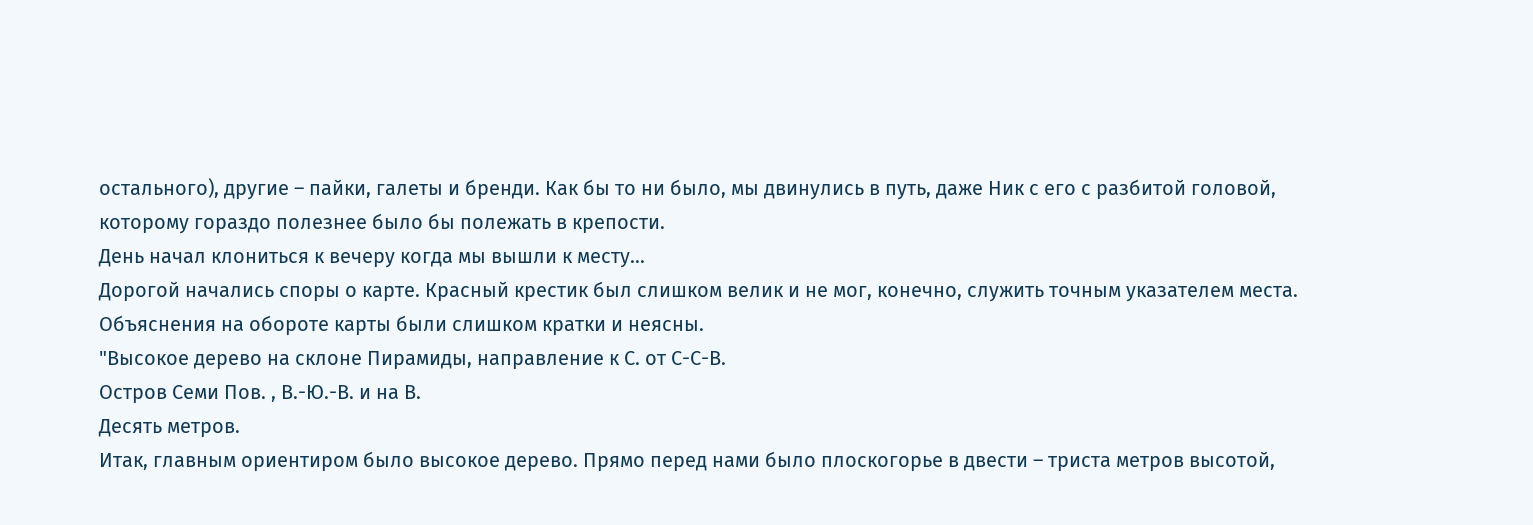остального), другие – пайки, галеты и бренди. Как бы то ни было, мы двинулись в путь, даже Ник с его с разбитой головой, которому гораздо полезнее было бы полежать в крепости.
День начал клониться к вечеру когда мы вышли к месту...
Дорогой начались споры о карте. Красный крестик был слишком велик и не мог, конечно, служить точным указателем места. Объяснения на обороте карты были слишком кратки и неясны.
"Высокое дерево на склоне Пирамиды, направление к С. от С-С-В.
Остров Семи Пов. , В.-Ю.-В. и на В.
Десять метров.
Итак, главным ориентиром было высокое дерево. Прямо перед нами было плоскогорье в двести – триста метров высотой,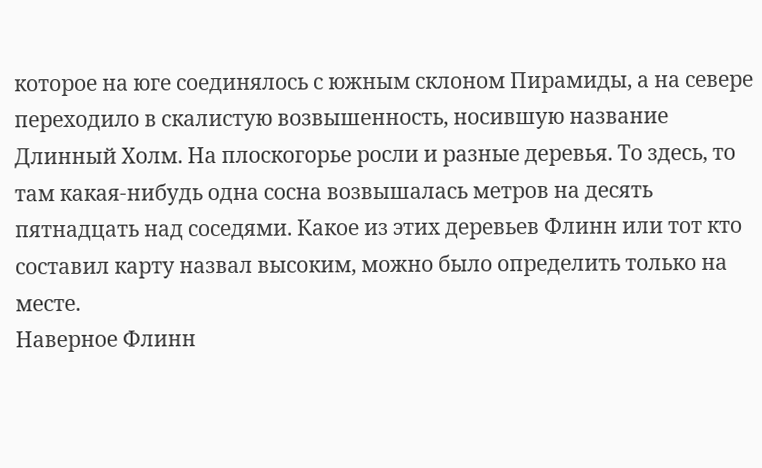которое на юге соединялось с южным склоном Пирамиды, а на севере переходило в скалистую возвышенность, носившую название Длинный Холм. На плоскогорье росли и разные деревья. То здесь, то там какая-нибудь одна сосна возвышалась метров на десять пятнадцать над соседями. Какое из этих деревьев Флинн или тот кто составил карту назвал высоким, можно было определить только на месте.
Наверное Флинн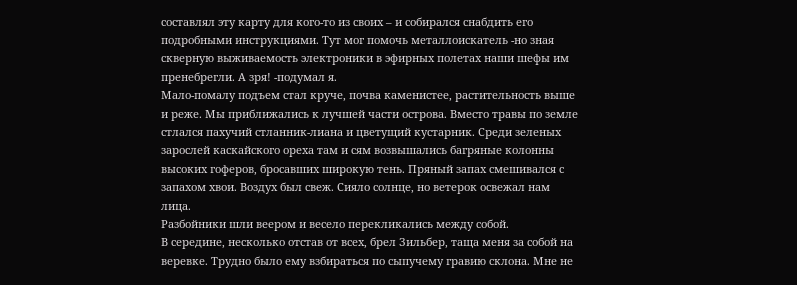составлял эту карту для кого-то из своих – и собирался снабдить его подробными инструкциями. Тут мог помочь металлоискатель -но зная скверную выживаемость электроники в эфирных полетах наши шефы им пренебрегли. А зря! -подумал я.
Мало-помалу подъем стал круче, почва каменистее, растительность выше и реже. Мы приближались к лучшей части острова. Вместо травы по земле стлался пахучий стланник-лиана и цветущий кустарник. Среди зеленых зарослей каскайского ореха там и сям возвышались багряные колонны высоких гоферов, бросавших широкую тень. Пряный запах смешивался с запахом хвои. Воздух был свеж. Сияло солнце, но ветерок освежал нам лица.
Разбойники шли веером и весело перекликались между собой.
В середине, несколько отстав от всех, брел Зильбер, таща меня за собой на веревке. Трудно было ему взбираться по сыпучему гравию склона. Мне не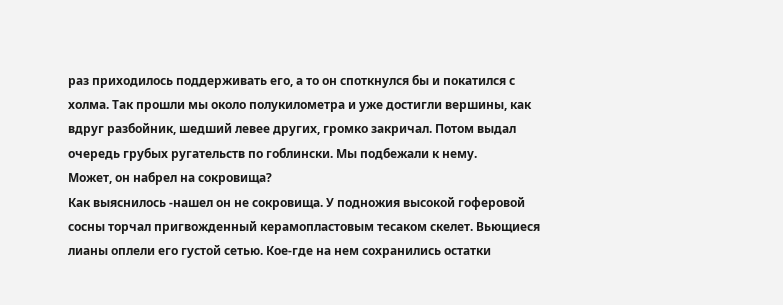раз приходилось поддерживать его, а то он споткнулся бы и покатился с холма. Так прошли мы около полукилометра и уже достигли вершины, как вдруг разбойник, шедший левее других, громко закричал. Потом выдал очередь грубых ругательств по гоблински. Мы подбежали к нему.
Может, он набрел на сокровища?
Как выяснилось -нашел он не сокровища. У подножия высокой гоферовой сосны торчал пригвожденный керамопластовым тесаком скелет. Вьющиеся лианы оплели его густой сетью. Кое-где на нем сохранились остатки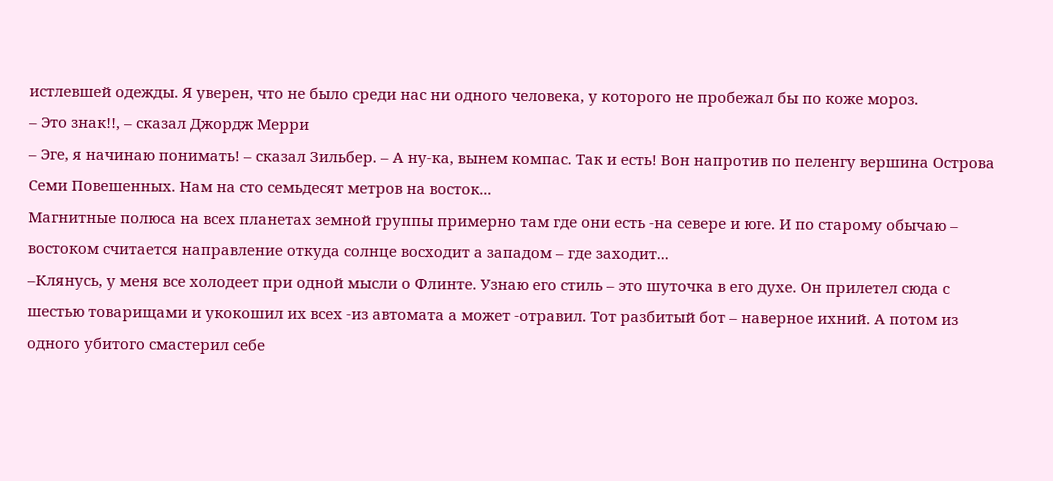истлевшей одежды. Я уверен, что не было среди нас ни одного человека, у которого не пробежал бы по коже мороз.
– Это знак!!, – сказал Джордж Мерри
– Эге, я начинаю понимать! – сказал Зильбер. – А ну-ка, вынем компас. Так и есть! Вон напротив по пеленгу вершина Острова Семи Повешенных. Нам на сто семьдесят метров на восток...
Магнитные полюса на всех планетах земной группы примерно там где они есть -на севере и юге. И по старому обычаю – востоком считается направление откуда солнце восходит а западом – где заходит...
–Клянусь, у меня все холодеет при одной мысли о Флинте. Узнаю его стиль – это шуточка в его духе. Он прилетел сюда с шестью товарищами и укокошил их всех -из автомата а может -отравил. Тот разбитый бот – наверное ихний. А потом из одного убитого смастерил себе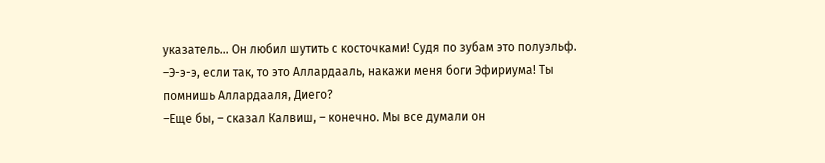указатель… Он любил шутить с косточками! Судя по зубам это полуэльф.
–Э-э-э, если так, то это Аллардааль, накажи меня боги Эфириума! Ты помнишь Аллардааля, Диего?
–Еще бы, – сказал Калвиш, – конечно. Мы все думали он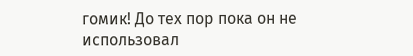гомик! До тех пор пока он не использовал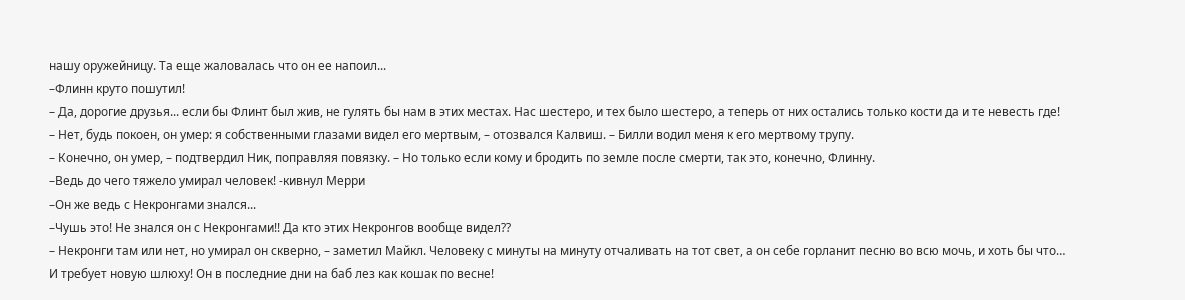нашу оружейницу. Та еще жаловалась что он ее напоил...
–Флинн круто пошутил!
– Да, дорогие друзья... если бы Флинт был жив, не гулять бы нам в этих местах. Нас шестеро, и тех было шестеро, а теперь от них остались только кости да и те невесть где!
– Нет, будь покоен, он умер: я собственными глазами видел его мертвым, – отозвался Калвиш. – Билли водил меня к его мертвому трупу.
– Конечно, он умер, – подтвердил Ник, поправляя повязку. – Но только если кому и бродить по земле после смерти, так это, конечно, Флинну.
–Ведь до чего тяжело умирал человек! -кивнул Мерри
–Он же ведь с Некронгами знался...
–Чушь это! Не знался он с Некронгами!! Да кто этих Некронгов вообще видел??
– Некронги там или нет, но умирал он скверно, – заметил Майкл. Человеку с минуты на минуту отчаливать на тот свет, а он себе горланит песню во всю мочь, и хоть бы что… И требует новую шлюху! Он в последние дни на баб лез как кошак по весне!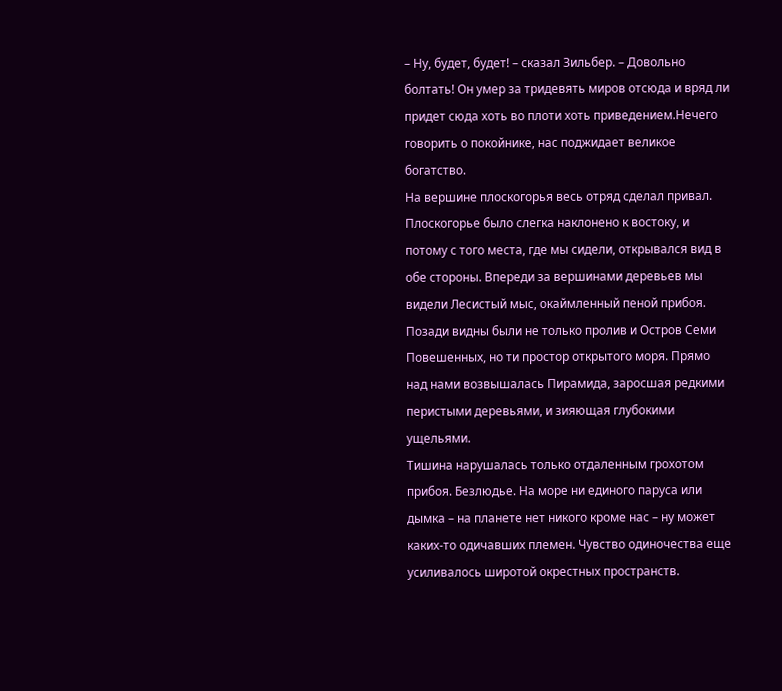– Ну, будет, будет! – сказал Зильбер. – Довольно болтать! Он умер за тридевять миров отсюда и вряд ли придет сюда хоть во плоти хоть приведением.Нечего говорить о покойнике, нас поджидает великое богатство.
На вершине плоскогорья весь отряд сделал привал. Плоскогорье было слегка наклонено к востоку, и потому с того места, где мы сидели, открывался вид в обе стороны. Впереди за вершинами деревьев мы видели Лесистый мыс, окаймленный пеной прибоя. Позади видны были не только пролив и Остров Семи Повешенных, но ти простор открытого моря. Прямо над нами возвышалась Пирамида, заросшая редкими перистыми деревьями, и зияющая глубокими ущельями.
Тишина нарушалась только отдаленным грохотом прибоя. Безлюдье. На море ни единого паруса или дымка – на планете нет никого кроме нас – ну может каких-то одичавших племен. Чувство одиночества еще усиливалось широтой окрестных пространств.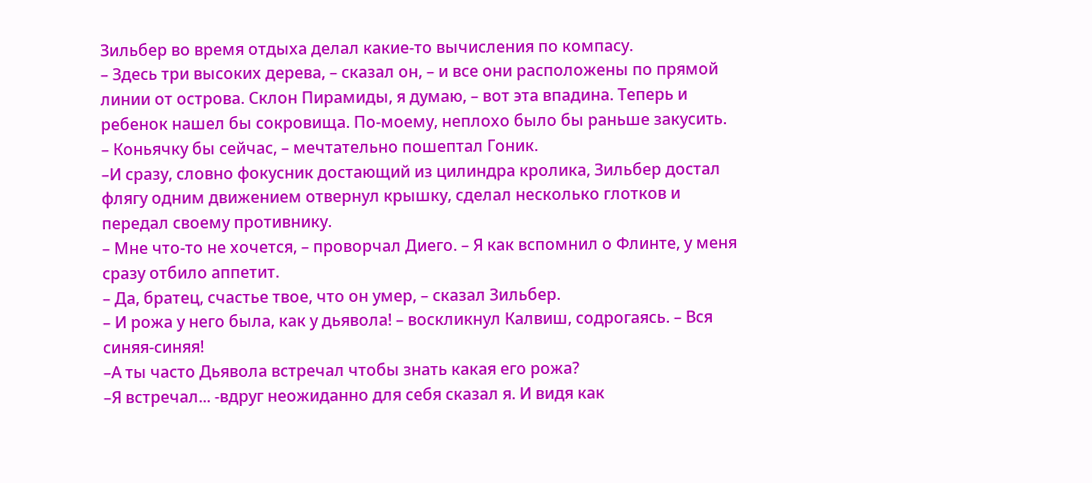Зильбер во время отдыха делал какие-то вычисления по компасу.
– Здесь три высоких дерева, – сказал он, – и все они расположены по прямой линии от острова. Склон Пирамиды, я думаю, – вот эта впадина. Теперь и ребенок нашел бы сокровища. По-моему, неплохо было бы раньше закусить.
– Коньячку бы сейчас, – мечтательно пошептал Гоник.
–И сразу, словно фокусник достающий из цилиндра кролика, Зильбер достал флягу одним движением отвернул крышку, сделал несколько глотков и передал своему противнику.
– Мне что-то не хочется, – проворчал Диего. – Я как вспомнил о Флинте, у меня сразу отбило аппетит.
– Да, братец, счастье твое, что он умер, – сказал Зильбер.
– И рожа у него была, как у дьявола! – воскликнул Калвиш, содрогаясь. – Вся синяя-синяя!
–А ты часто Дьявола встречал чтобы знать какая его рожа?
–Я встречал... -вдруг неожиданно для себя сказал я. И видя как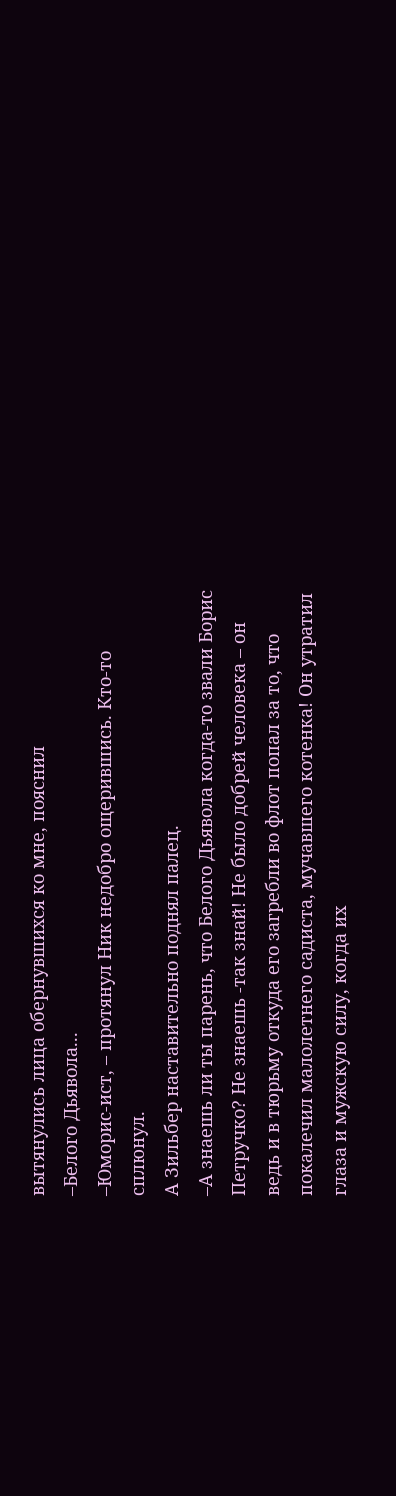вытянулись лица обернувшихся ко мне, пояснил
–Белого Дьявола...
–Юморис-ист, – протянул Ник недобро ощерившись. Кто-то сплюнул.
А Зильбер наставительно поднял палец.
–А знаешь ли ты парень, что Белого Дьявола когда-то звали Борис Петручко? Не знаешь -так знай! Не было добрей человека – он ведь и в тюрьму откуда его загребли во флот попал за то, что покалечил малолетнего садиста, мучавшего котенка! Он утратил глаза и мужскую силу, когда их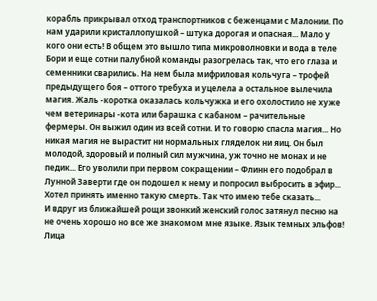корабль прикрывал отход транспортников с беженцами с Малонии. По нам ударили кристаллопушкой – штука дорогая и опасная... Мало у кого они есть! В общем это вышло типа микроволновки и вода в теле Бори и еще сотни палубной команды разогрелась так, что его глаза и семенники сварились. На нем была мифриловая кольчуга – трофей предыдущего боя – оттого требуха и уцелела а остальное вылечила магия. Жаль -коротка оказалась кольчужка и его охолостило не хуже чем ветеринары -кота или барашка с кабаном – рачительные фермеры. Он выжил один из всей сотни. И то говорю спасла магия... Но никая магия не вырастит ни нормальных гляделок ни яиц. Он был молодой, здоровый и полный сил мужчина, уж точно не монах и не педик... Его уволили при первом сокращении – Флинн его подобрал в Лунной Заверти где он подошел к нему и попросил выбросить в эфир... Хотел принять именно такую смерть. Так что имею тебе сказать...
И вдруг из ближайшей рощи звонкий женский голос затянул песню на не очень хорошо но все же знакомом мне языке. Язык темных эльфов! Лица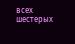всех шестерых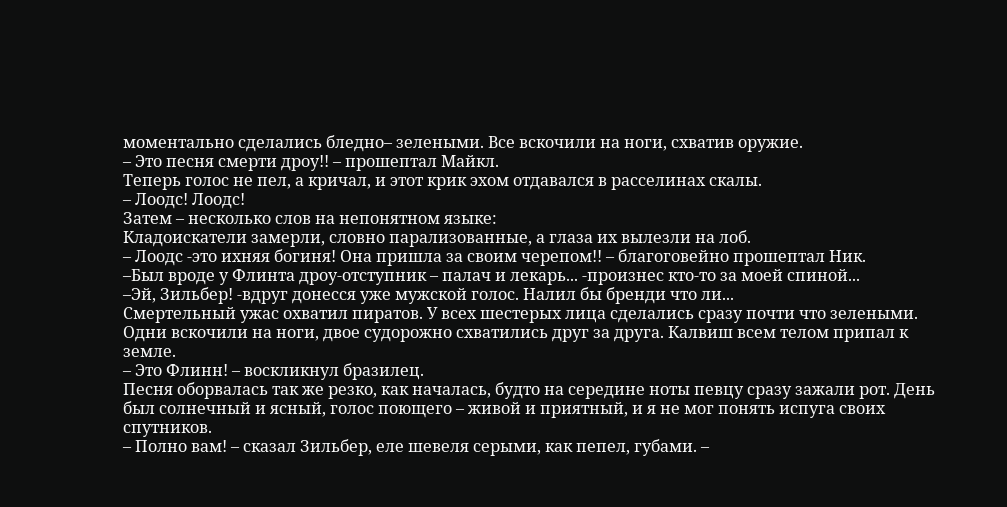моментально сделались бледно– зелеными. Все вскочили на ноги, схватив оружие.
– Это песня смерти дроу!! – прошептал Майкл.
Теперь голос не пел, а кричал, и этот крик эхом отдавался в расселинах скалы.
– Лоодс! Лоодс!
Затем – несколько слов на непонятном языке:
Кладоискатели замерли, словно парализованные, а глаза их вылезли на лоб.
– Лоодс -это ихняя богиня! Она пришла за своим черепом!! – благоговейно прошептал Ник.
–Был вроде у Флинта дроу-отступник – палач и лекарь... -произнес кто-то за моей спиной...
–Эй, Зильбер! -вдруг донесся уже мужской голос. Налил бы бренди что ли...
Смертельный ужас охватил пиратов. У всех шестерых лица сделались сразу почти что зелеными. Одни вскочили на ноги, двое судорожно схватились друг за друга. Калвиш всем телом припал к земле.
– Это Флинн! – воскликнул бразилец.
Песня оборвалась так же резко, как началась, будто на середине ноты певцу сразу зажали рот. День был солнечный и ясный, голос поющего – живой и приятный, и я не мог понять испуга своих спутников.
– Полно вам! – сказал Зильбер, еле шевеля серыми, как пепел, губами. –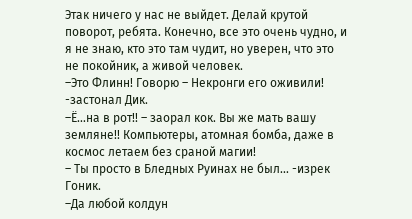Этак ничего у нас не выйдет. Делай крутой поворот, ребята. Конечно, все это очень чудно, и я не знаю, кто это там чудит, но уверен, что это не покойник, а живой человек.
–Это Флинн! Говорю – Некронги его оживили! -застонал Дик.
–Ё...на в рот!! – заорал кок. Вы же мать вашу земляне!! Компьютеры, атомная бомба, даже в космос летаем без сраной магии!
– Ты просто в Бледных Руинах не был... -изрек Гоник.
–Да любой колдун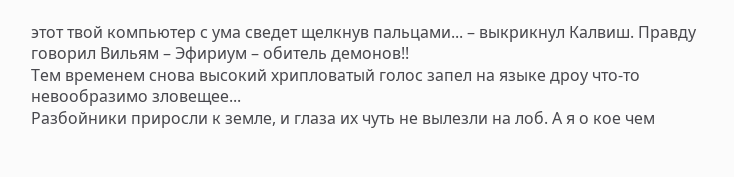этот твой компьютер с ума сведет щелкнув пальцами... – выкрикнул Калвиш. Правду говорил Вильям – Эфириум – обитель демонов!!
Тем временем снова высокий хрипловатый голос запел на языке дроу что-то невообразимо зловещее...
Разбойники приросли к земле, и глаза их чуть не вылезли на лоб. А я о кое чем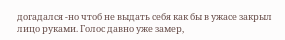догадался -но чтоб не выдать себя как бы в ужасе закрыл лицо руками. Голос давно уже замер,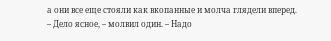а они все еще стояли как вкопанные и молча глядели вперед.
– Дело ясное, – молвил один. – Надо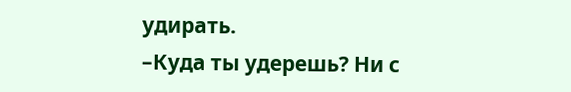удирать.
–Куда ты удерешь? Ни с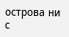острова ни с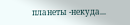планеты -некуда...